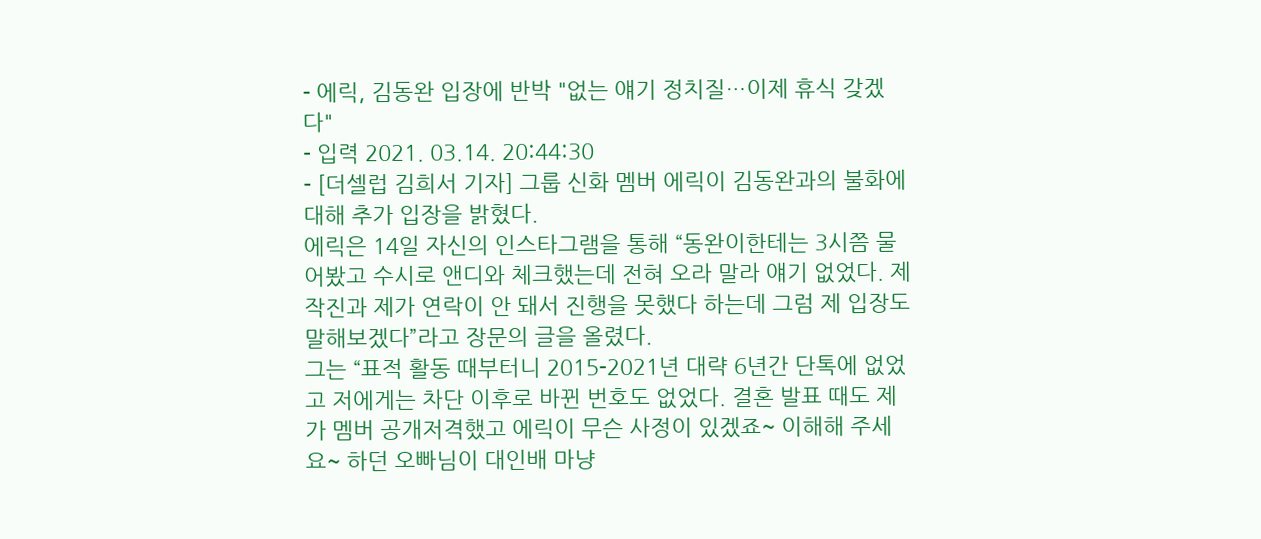- 에릭, 김동완 입장에 반박 "없는 얘기 정치질…이제 휴식 갖겠다"
- 입력 2021. 03.14. 20:44:30
- [더셀럽 김희서 기자] 그룹 신화 멤버 에릭이 김동완과의 불화에 대해 추가 입장을 밝혔다.
에릭은 14일 자신의 인스타그램을 통해 “동완이한테는 3시쯤 물어봤고 수시로 앤디와 체크했는데 전혀 오라 말라 얘기 없었다. 제작진과 제가 연락이 안 돼서 진행을 못했다 하는데 그럼 제 입장도 말해보겠다”라고 장문의 글을 올렸다.
그는 “표적 활동 때부터니 2015-2021년 대략 6년간 단톡에 없었고 저에게는 차단 이후로 바뀐 번호도 없었다. 결혼 발표 때도 제가 멤버 공개저격했고 에릭이 무슨 사정이 있겠죠~ 이해해 주세요~ 하던 오빠님이 대인배 마냥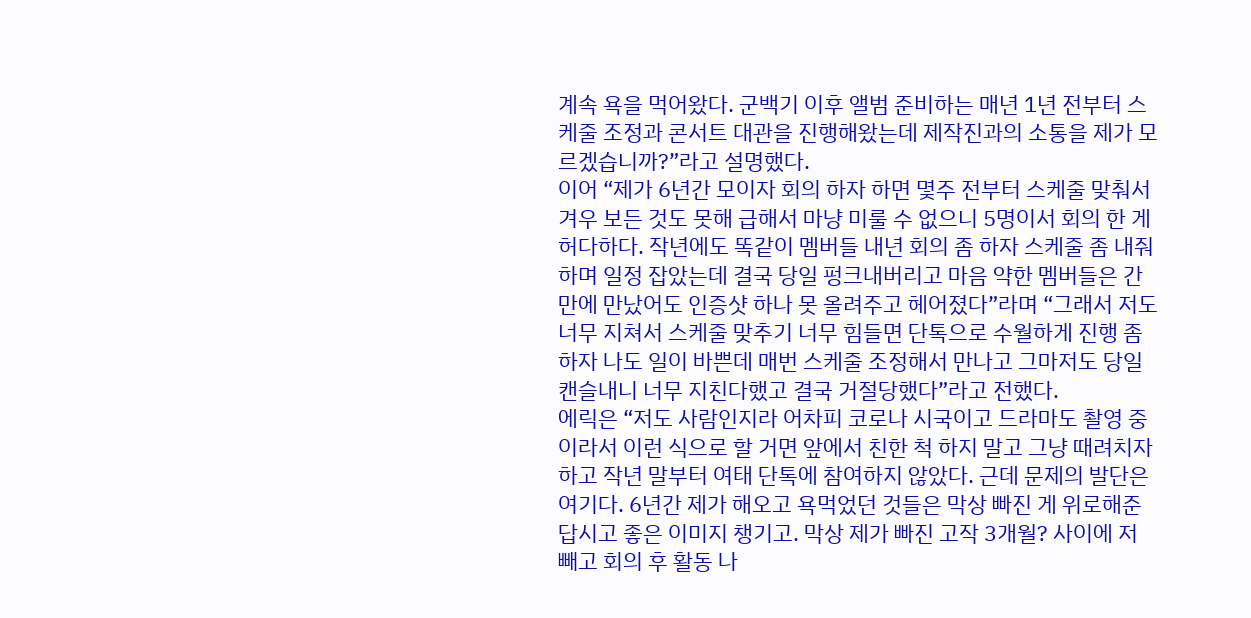계속 욕을 먹어왔다. 군백기 이후 앨범 준비하는 매년 1년 전부터 스케줄 조정과 콘서트 대관을 진행해왔는데 제작진과의 소통을 제가 모르겠습니까?”라고 설명했다.
이어 “제가 6년간 모이자 회의 하자 하면 몇주 전부터 스케줄 맞춰서 겨우 보든 것도 못해 급해서 마냥 미룰 수 없으니 5명이서 회의 한 게 허다하다. 작년에도 똑같이 멤버들 내년 회의 좀 하자 스케줄 좀 내줘 하며 일정 잡았는데 결국 당일 펑크내버리고 마음 약한 멤버들은 간만에 만났어도 인증샷 하나 못 올려주고 헤어졌다”라며 “그래서 저도 너무 지쳐서 스케줄 맞추기 너무 힘들면 단톡으로 수월하게 진행 좀 하자 나도 일이 바쁜데 매번 스케줄 조정해서 만나고 그마저도 당일 캔슬내니 너무 지친다했고 결국 거절당했다”라고 전했다.
에릭은 “저도 사람인지라 어차피 코로나 시국이고 드라마도 촬영 중이라서 이런 식으로 할 거면 앞에서 친한 척 하지 말고 그냥 때려치자 하고 작년 말부터 여태 단톡에 참여하지 않았다. 근데 문제의 발단은 여기다. 6년간 제가 해오고 욕먹었던 것들은 막상 빠진 게 위로해준답시고 좋은 이미지 챙기고. 막상 제가 빠진 고작 3개월? 사이에 저 빼고 회의 후 활동 나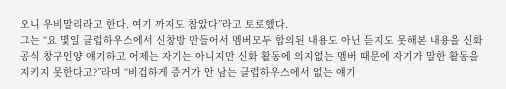오니 우비말리라고 한다. 여기 까지도 참았다”라고 토로했다.
그는 “요 몇일 클럽하우스에서 신창방 만들어서 멤버모두 합의된 내용도 아닌 듣지도 못해본 내용을 신화 공식 창구인양 얘기하고 어제는 자기는 아니지만 신화 활동에 의지없는 멤버 때문에 자기가 말한 활동을 지키지 못한다고?”라며 “비겁하게 증거가 안 남는 클럽하우스에서 없는 얘기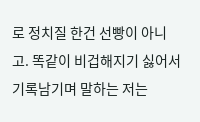로 정치질 한건 선빵이 아니고. 똑같이 비겁해지기 싫어서 기록남기며 말하는 저는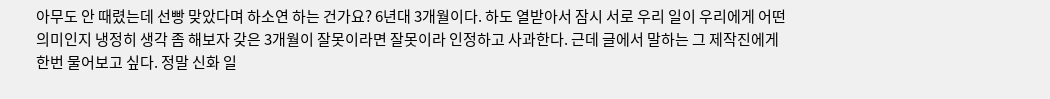아무도 안 때렸는데 선빵 맞았다며 하소연 하는 건가요? 6년대 3개월이다. 하도 열받아서 잠시 서로 우리 일이 우리에게 어떤 의미인지 냉정히 생각 좀 해보자 갖은 3개월이 잘못이라면 잘못이라 인정하고 사과한다. 근데 글에서 말하는 그 제작진에게 한번 물어보고 싶다. 정말 신화 일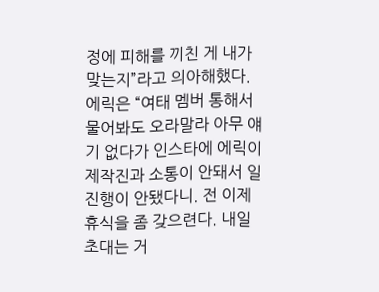정에 피해를 끼친 게 내가 맞는지”라고 의아해했다.
에릭은 “여태 멤버 통해서 물어봐도 오라말라 아무 얘기 없다가 인스타에 에릭이 제작진과 소통이 안돼서 일 진행이 안됐다니. 전 이제 휴식을 좀 갖으련다. 내일 초대는 거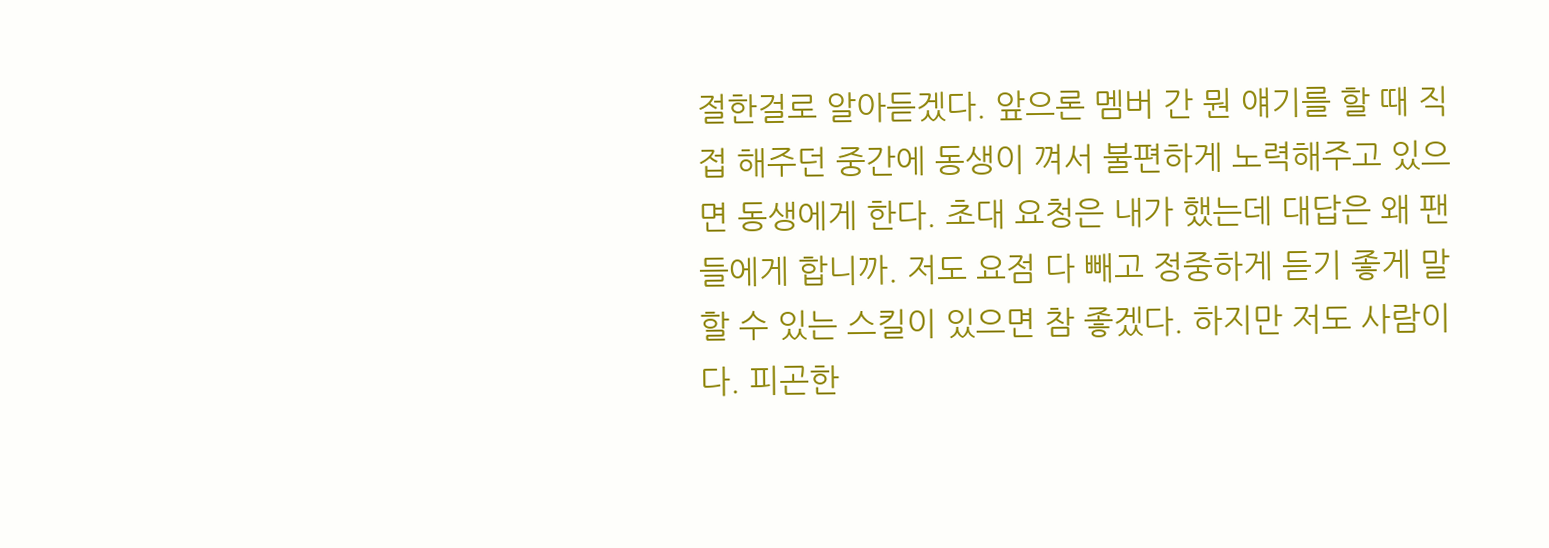절한걸로 알아듣겠다. 앞으론 멤버 간 뭔 얘기를 할 때 직접 해주던 중간에 동생이 껴서 불편하게 노력해주고 있으면 동생에게 한다. 초대 요청은 내가 했는데 대답은 왜 팬들에게 합니까. 저도 요점 다 빼고 정중하게 듣기 좋게 말할 수 있는 스킬이 있으면 참 좋겠다. 하지만 저도 사람이다. 피곤한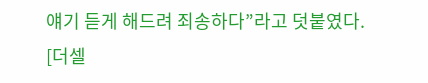얘기 듣게 해드려 죄송하다”라고 덧붙였다.
[더셀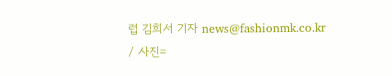럽 김희서 기자 news@fashionmk.co.kr / 사진=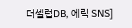더셀럽DB, 에릭 SNS]